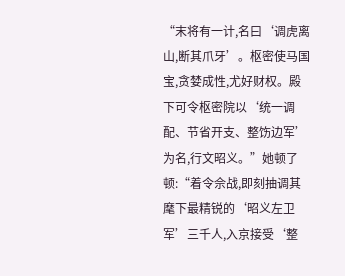“末将有一计,名曰‘调虎离山,断其爪牙’。枢密使马国宝,贪婪成性,尤好财权。殿下可令枢密院以‘统一调配、节省开支、整饬边军’为名,行文昭义。”她顿了顿:“着令佘战,即刻抽调其麾下最精锐的‘昭义左卫军’三千人,入京接受‘整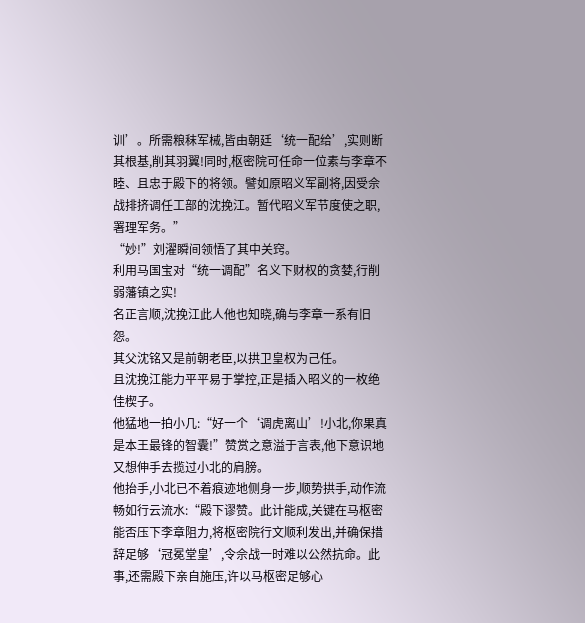训’。所需粮秣军械,皆由朝廷‘统一配给’,实则断其根基,削其羽翼!同时,枢密院可任命一位素与李章不睦、且忠于殿下的将领。譬如原昭义军副将,因受佘战排挤调任工部的沈挽江。暂代昭义军节度使之职,署理军务。”
“妙!”刘濯瞬间领悟了其中关窍。
利用马国宝对“统一调配”名义下财权的贪婪,行削弱藩镇之实!
名正言顺,沈挽江此人他也知晓,确与李章一系有旧怨。
其父沈铭又是前朝老臣,以拱卫皇权为己任。
且沈挽江能力平平易于掌控,正是插入昭义的一枚绝佳楔子。
他猛地一拍小几:“好一个‘调虎离山’!小北,你果真是本王最锋的智囊!”赞赏之意溢于言表,他下意识地又想伸手去揽过小北的肩膀。
他抬手,小北已不着痕迹地侧身一步,顺势拱手,动作流畅如行云流水:“殿下谬赞。此计能成,关键在马枢密能否压下李章阻力,将枢密院行文顺利发出,并确保措辞足够‘冠冕堂皇’,令佘战一时难以公然抗命。此事,还需殿下亲自施压,许以马枢密足够心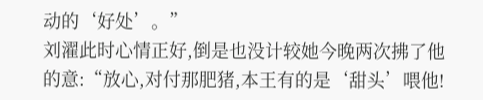动的‘好处’。”
刘濯此时心情正好,倒是也没计较她今晚两次拂了他的意:“放心,对付那肥猪,本王有的是‘甜头’喂他!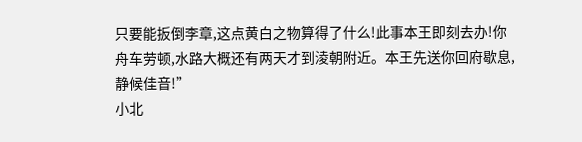只要能扳倒李章,这点黄白之物算得了什么!此事本王即刻去办!你舟车劳顿,水路大概还有两天才到淩朝附近。本王先送你回府歇息,静候佳音!”
小北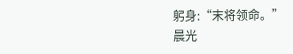躬身:“末将领命。”
晨光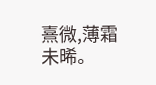熹微,薄霜未晞。